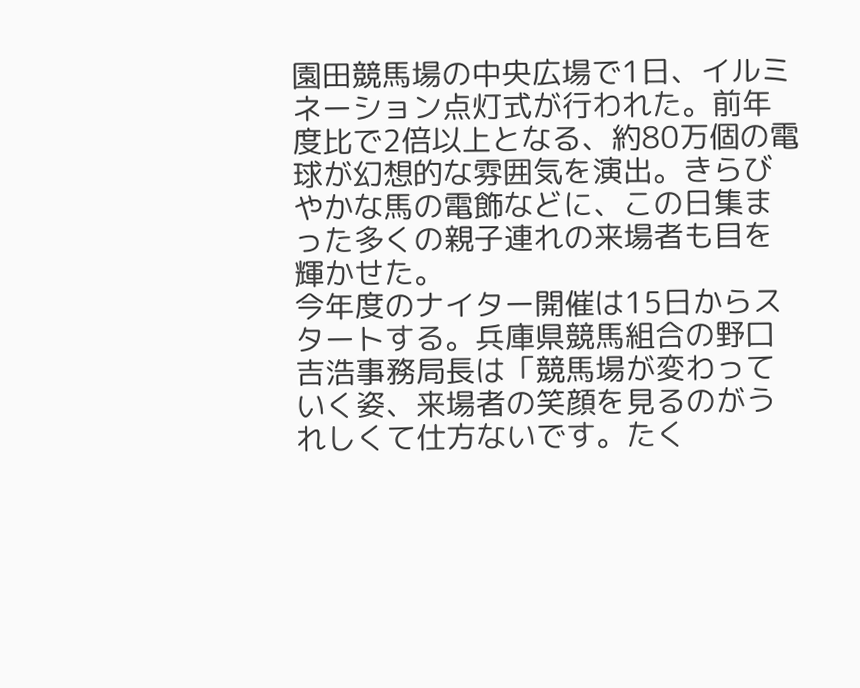園田競馬場の中央広場で1日、イルミネーション点灯式が行われた。前年度比で2倍以上となる、約80万個の電球が幻想的な雰囲気を演出。きらびやかな馬の電飾などに、この日集まった多くの親子連れの来場者も目を輝かせた。
今年度のナイター開催は15日からスタートする。兵庫県競馬組合の野口吉浩事務局長は「競馬場が変わっていく姿、来場者の笑顔を見るのがうれしくて仕方ないです。たく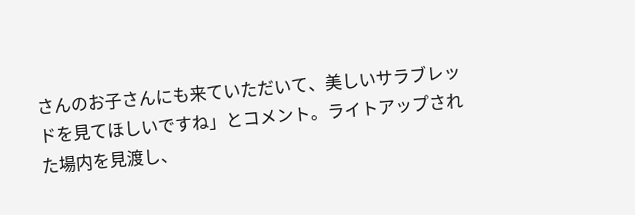さんのお子さんにも来ていただいて、美しいサラブレッドを見てほしいですね」とコメント。ライトアップされた場内を見渡し、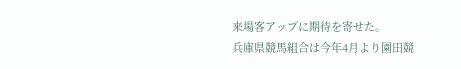来場客アップに期待を寄せた。
兵庫県競馬組合は今年4月より園田競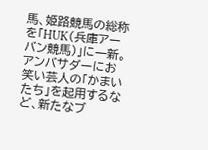馬、姫路競馬の総称を「HUK(兵庫アーバン競馬)」に一新。アンバサダーにお笑い芸人の「かまいたち」を起用するなど、新たなブ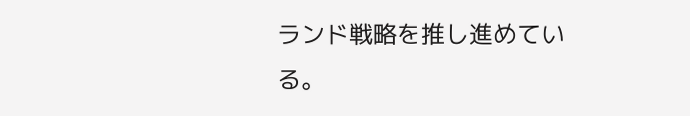ランド戦略を推し進めている。